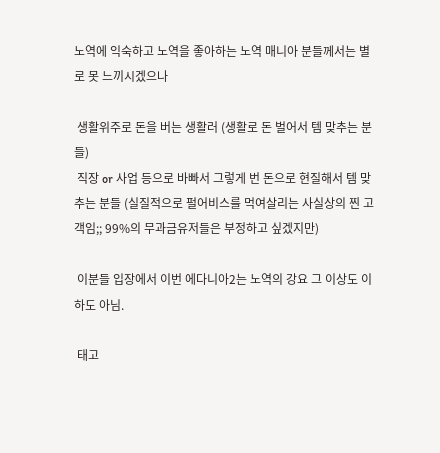노역에 익숙하고 노역을 좋아하는 노역 매니아 분들께서는 별로 못 느끼시겠으나

 생활위주로 돈을 버는 생활러 (생활로 돈 벌어서 템 맞추는 분들)
 직장 or 사업 등으로 바빠서 그렇게 번 돈으로 현질해서 템 맞추는 분들 (실질적으로 펄어비스를 먹여살리는 사실상의 찐 고객임;; 99%의 무과금유저들은 부정하고 싶겠지만)

 이분들 입장에서 이번 에다니아2는 노역의 강요 그 이상도 이하도 아님.

 태고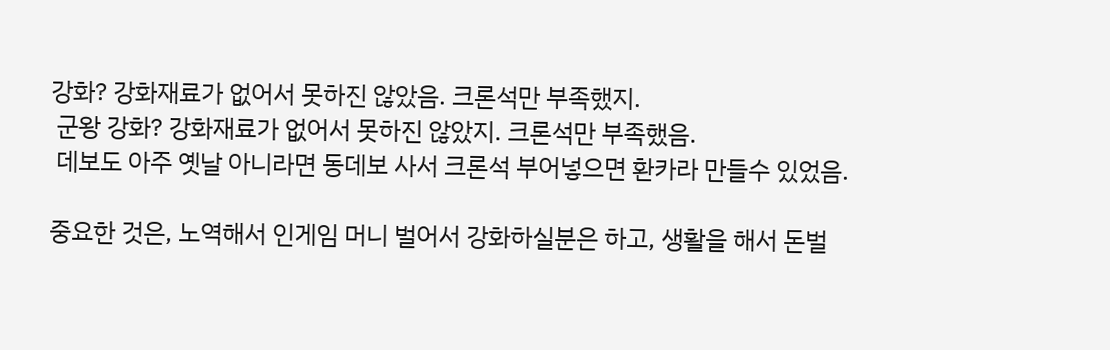강화? 강화재료가 없어서 못하진 않았음. 크론석만 부족했지.
 군왕 강화? 강화재료가 없어서 못하진 않았지. 크론석만 부족했음.
 데보도 아주 옛날 아니라면 동데보 사서 크론석 부어넣으면 환카라 만들수 있었음.

중요한 것은, 노역해서 인게임 머니 벌어서 강화하실분은 하고, 생활을 해서 돈벌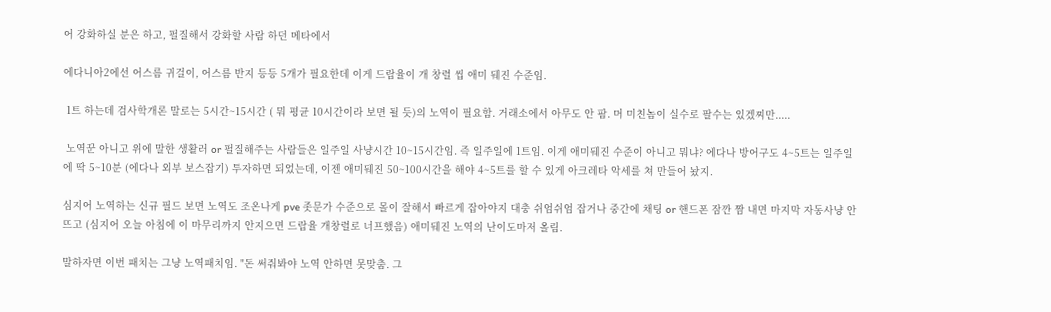어 강화하실 분은 하고, 펄질해서 강화할 사람 하던 메타에서

에다니아2에선 어스름 귀걸이, 어스름 반지 등등 5개가 필요한데 이게 드랍율이 개 창렬 씹 애미 뒈진 수준임.

 1트 하는데 검사학개론 말로는 5시간~15시간 ( 뭐 평균 10시간이라 보면 될 듯)의 노역이 필요함. 거래소에서 아무도 안 팜. 머 미친놈이 실수로 팔수는 있겠찌만.....

 노역꾼 아니고 위에 말한 생활러 or 펄질해주는 사람들은 일주일 사냥시간 10~15시간임. 즉 일주일에 1트임. 이게 애미뒈진 수준이 아니고 뭐냐? 에다나 방어구도 4~5트는 일주일에 딱 5~10분 (에다나 외부 보스잡기) 투자하면 되었는데, 이젠 애미뒈진 50~100시간을 해야 4~5트를 할 수 있게 아크레타 악세를 쳐 만들어 놨지.

심지어 노역하는 신규 필드 보면 노역도 조온나게 pve 좃문가 수준으로 몰이 잘해서 빠르게 잡아야지 대충 쉬엄쉬엄 잡거나 중간에 채팅 or 핸드폰 잠깐 짬 내면 마지막 자동사냥 안뜨고 (심지어 오늘 아침에 이 마무리까지 안지으면 드랍율 개창렬로 너프했음) 애미뒈진 노역의 난이도마저 올림.

말하자면 이번 패치는 그냥 노역패치임. "돈 써줘봐야 노역 안하면 못맞춤. 그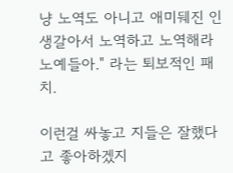냥 노역도 아니고 애미뒈진 인생갈아서 노역하고 노역해라 노예들아." 라는 퇴보적인 패치.

이런걸 싸놓고 지들은 잘했다고 좋아하겠지